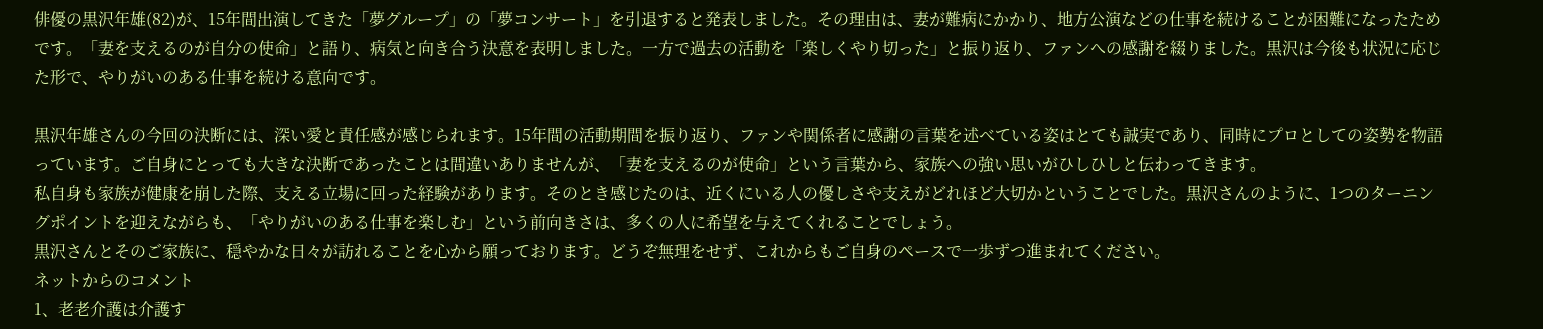俳優の黒沢年雄(82)が、15年間出演してきた「夢グループ」の「夢コンサート」を引退すると発表しました。その理由は、妻が難病にかかり、地方公演などの仕事を続けることが困難になったためです。「妻を支えるのが自分の使命」と語り、病気と向き合う決意を表明しました。一方で過去の活動を「楽しくやり切った」と振り返り、ファンへの感謝を綴りました。黒沢は今後も状況に応じた形で、やりがいのある仕事を続ける意向です。

黒沢年雄さんの今回の決断には、深い愛と責任感が感じられます。15年間の活動期間を振り返り、ファンや関係者に感謝の言葉を述べている姿はとても誠実であり、同時にプロとしての姿勢を物語っています。ご自身にとっても大きな決断であったことは間違いありませんが、「妻を支えるのが使命」という言葉から、家族への強い思いがひしひしと伝わってきます。
私自身も家族が健康を崩した際、支える立場に回った経験があります。そのとき感じたのは、近くにいる人の優しさや支えがどれほど大切かということでした。黒沢さんのように、1つのターニングポイントを迎えながらも、「やりがいのある仕事を楽しむ」という前向きさは、多くの人に希望を与えてくれることでしょう。
黒沢さんとそのご家族に、穏やかな日々が訪れることを心から願っております。どうぞ無理をせず、これからもご自身のペースで一歩ずつ進まれてください。
ネットからのコメント
1、老老介護は介護す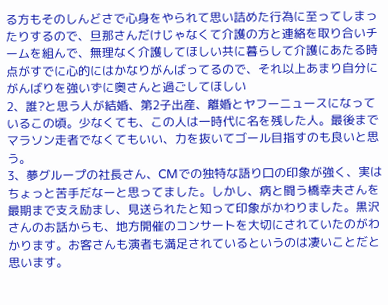る方もそのしんどさで心身をやられて思い詰めた行為に至ってしまったりするので、旦那さんだけじゃなくて介護の方と連絡を取り合いチームを組んで、無理なく介護してほしい共に暮らして介護にあたる時点がすでに心的にはかなりがんばってるので、それ以上あまり自分にがんばりを強いずに奥さんと過ごしてほしい
2、誰?と思う人が結婚、第2子出産、離婚とヤフーニュースになっているこの頃。少なくても、この人は一時代に名を残した人。最後までマラソン走者でなくてもいい、力を抜いてゴール目指すのも良いと思う。
3、夢グループの社長さん、CMでの独特な語り口の印象が強く、実はちょっと苦手だなーと思ってました。しかし、病と闘う橋幸夫さんを最期まで支え励まし、見送られたと知って印象がかわりました。黒沢さんのお話からも、地方開催のコンサートを大切にされていたのがわかります。お客さんも演者も満足されているというのは凄いことだと思います。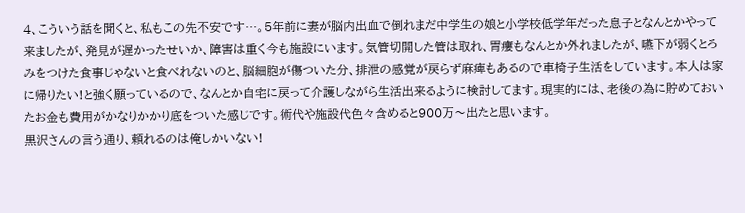4、こういう話を聞くと、私もこの先不安です…。5年前に妻が脳内出血で倒れまだ中学生の娘と小学校低学年だった息子となんとかやって来ましたが、発見が遅かったせいか、障害は重く今も施設にいます。気管切開した管は取れ、胃瘻もなんとか外れましたが、嚥下が弱くとろみをつけた食事じゃないと食べれないのと、脳細胞が傷ついた分、排泄の感覚が戻らず麻痺もあるので車椅子生活をしています。本人は家に帰りたい!と強く願っているので、なんとか自宅に戻って介護しながら生活出来るように検討してます。現実的には、老後の為に貯めておいたお金も費用がかなりかかり底をついた感じです。術代や施設代色々含めると900万〜出たと思います。
黒沢さんの言う通り、頼れるのは俺しかいない!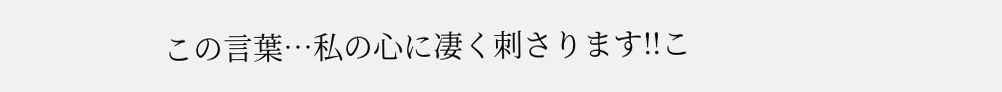この言葉…私の心に凄く刺さります!!こ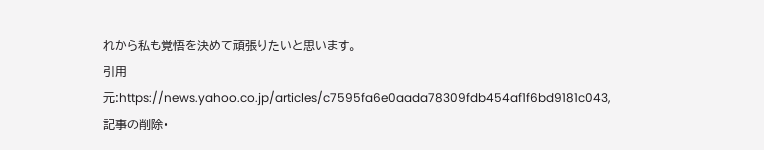れから私も覚悟を決めて頑張りたいと思います。
引用元:https://news.yahoo.co.jp/articles/c7595fa6e0aada78309fdb454af1f6bd9181c043,記事の削除・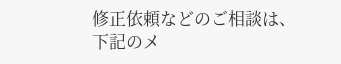修正依頼などのご相談は、下記のメ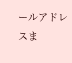ールアドレスま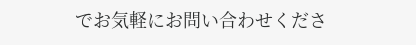でお気軽にお問い合わせくださ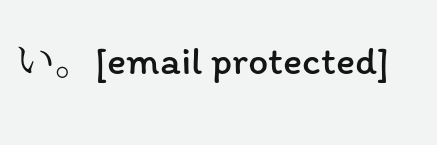い。[email protected]